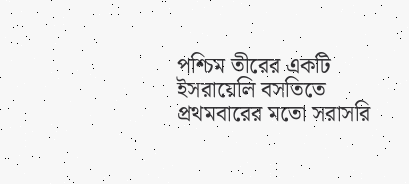পশ্চিম তীরের একটি ইসরায়েলি বসতিতে প্রথমবারের মতো সরাসরি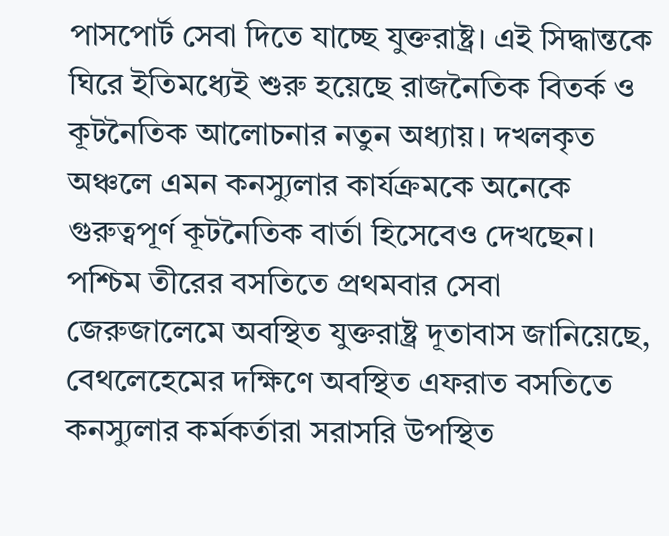পাসপোর্ট সেবা দিতে যাচ্ছে যুক্তরাষ্ট্র। এই সিদ্ধান্তকে ঘিরে ইতিমধ্যেই শুরু হয়েছে রাজনৈতিক বিতর্ক ও কূটনৈতিক আলোচনার নতুন অধ্যায়। দখলকৃত অঞ্চলে এমন কনস্যুলার কার্যক্রমকে অনেকে গুরুত্বপূর্ণ কূটনৈতিক বার্তা হিসেবেও দেখছেন।
পশ্চিম তীরের বসতিতে প্রথমবার সেবা
জেরুজালেমে অবস্থিত যুক্তরাষ্ট্র দূতাবাস জানিয়েছে, বেথলেহেমের দক্ষিণে অবস্থিত এফরাত বসতিতে কনস্যুলার কর্মকর্তারা সরাসরি উপস্থিত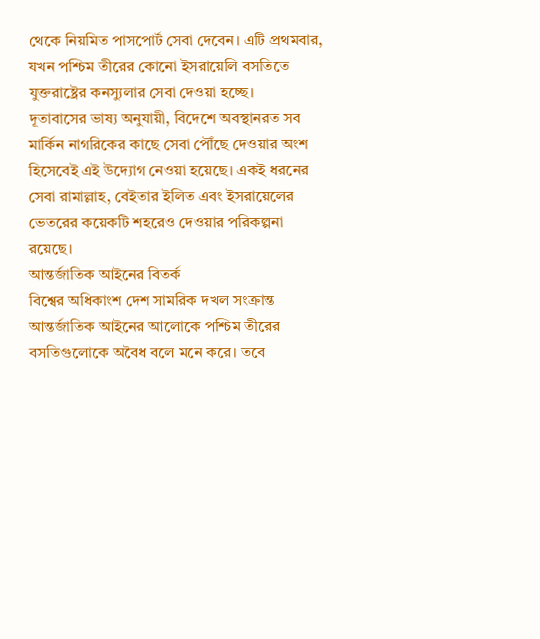থেকে নিয়মিত পাসপোর্ট সেবা দেবেন। এটি প্রথমবার, যখন পশ্চিম তীরের কোনো ইসরায়েলি বসতিতে যুক্তরাষ্ট্রের কনস্যুলার সেবা দেওয়া হচ্ছে।
দূতাবাসের ভাষ্য অনুযায়ী, বিদেশে অবস্থানরত সব মার্কিন নাগরিকের কাছে সেবা পৌঁছে দেওয়ার অংশ হিসেবেই এই উদ্যোগ নেওয়া হয়েছে। একই ধরনের সেবা রামাল্লাহ, বেইতার ইলিত এবং ইসরায়েলের ভেতরের কয়েকটি শহরেও দেওয়ার পরিকল্পনা রয়েছে।
আন্তর্জাতিক আইনের বিতর্ক
বিশ্বের অধিকাংশ দেশ সামরিক দখল সংক্রান্ত আন্তর্জাতিক আইনের আলোকে পশ্চিম তীরের বসতিগুলোকে অবৈধ বলে মনে করে। তবে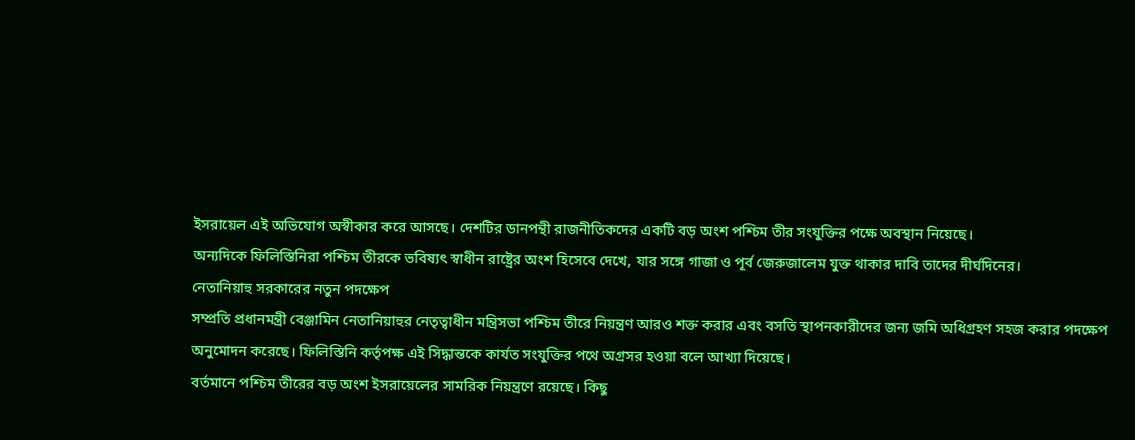ইসরায়েল এই অভিযোগ অস্বীকার করে আসছে। দেশটির ডানপন্থী রাজনীতিকদের একটি বড় অংশ পশ্চিম তীর সংযুক্তির পক্ষে অবস্থান নিয়েছে।
অন্যদিকে ফিলিস্তিনিরা পশ্চিম তীরকে ভবিষ্যৎ স্বাধীন রাষ্ট্রের অংশ হিসেবে দেখে, যার সঙ্গে গাজা ও পূর্ব জেরুজালেম যুক্ত থাকার দাবি তাদের দীর্ঘদিনের।
নেতানিয়াহু সরকারের নতুন পদক্ষেপ
সম্প্রতি প্রধানমন্ত্রী বেঞ্জামিন নেতানিয়াহুর নেতৃত্বাধীন মন্ত্রিসভা পশ্চিম তীরে নিয়ন্ত্রণ আরও শক্ত করার এবং বসতি স্থাপনকারীদের জন্য জমি অধিগ্রহণ সহজ করার পদক্ষেপ অনুমোদন করেছে। ফিলিস্তিনি কর্তৃপক্ষ এই সিদ্ধান্তকে কার্যত সংযুক্তির পথে অগ্রসর হওয়া বলে আখ্যা দিয়েছে।
বর্তমানে পশ্চিম তীরের বড় অংশ ইসরায়েলের সামরিক নিয়ন্ত্রণে রয়েছে। কিছু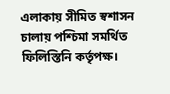এলাকায় সীমিত স্বশাসন চালায় পশ্চিমা সমর্থিত ফিলিস্তিনি কর্তৃপক্ষ।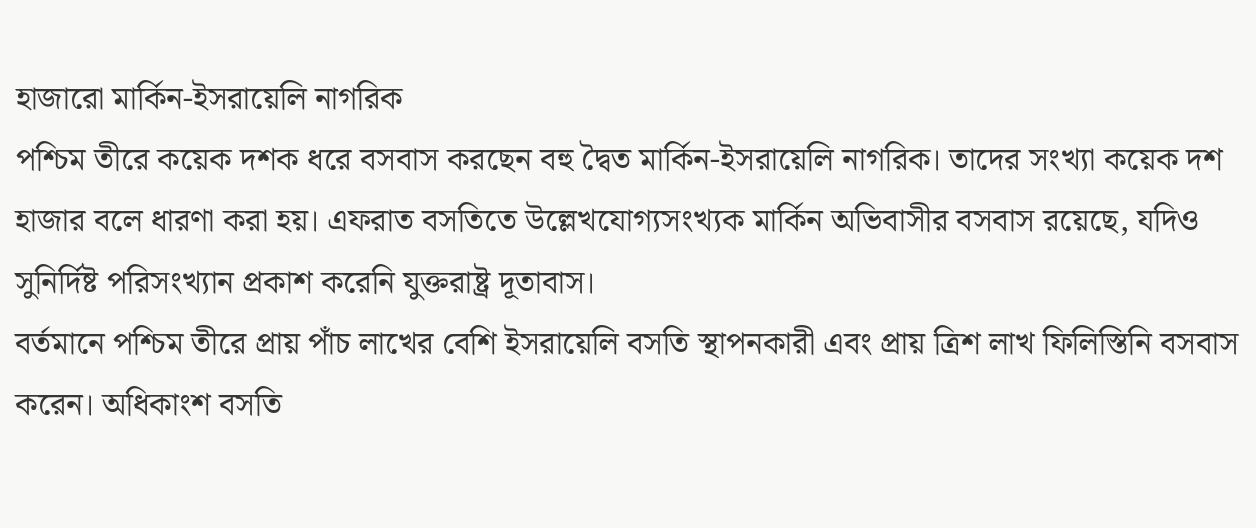হাজারো মার্কিন-ইসরায়েলি নাগরিক
পশ্চিম তীরে কয়েক দশক ধরে বসবাস করছেন বহু দ্বৈত মার্কিন-ইসরায়েলি নাগরিক। তাদের সংখ্যা কয়েক দশ হাজার বলে ধারণা করা হয়। এফরাত বসতিতে উল্লেখযোগ্যসংখ্যক মার্কিন অভিবাসীর বসবাস রয়েছে, যদিও সুনির্দিষ্ট পরিসংখ্যান প্রকাশ করেনি যুক্তরাষ্ট্র দূতাবাস।
বর্তমানে পশ্চিম তীরে প্রায় পাঁচ লাখের বেশি ইসরায়েলি বসতি স্থাপনকারী এবং প্রায় ত্রিশ লাখ ফিলিস্তিনি বসবাস করেন। অধিকাংশ বসতি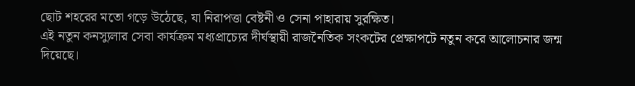ছোট শহরের মতো গড়ে উঠেছে, যা নিরাপত্তা বেষ্টনী ও সেনা পাহারায় সুরক্ষিত।
এই নতুন কনস্যুলার সেবা কার্যক্রম মধ্যপ্রাচ্যের দীর্ঘস্থায়ী রাজনৈতিক সংকটের প্রেক্ষাপটে নতুন করে আলোচনার জন্ম দিয়েছে।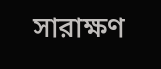সারাক্ষণ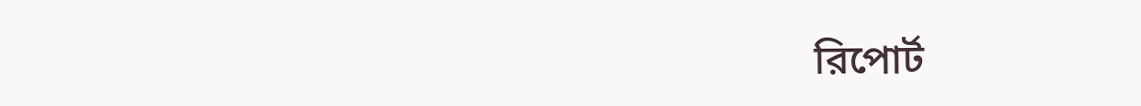রিপোর্ট